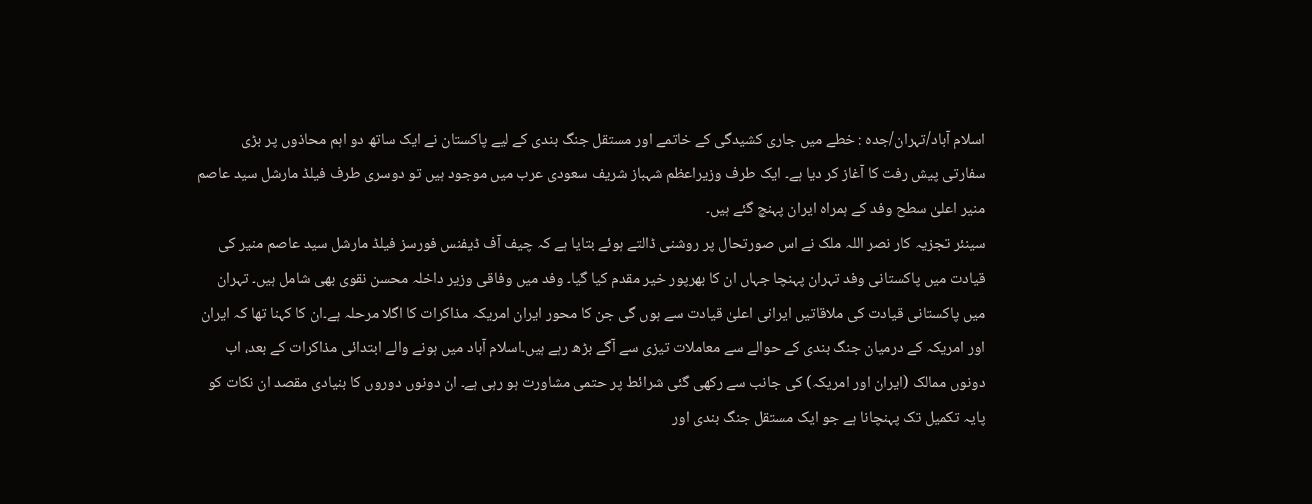اسلام آباد/تہران/جدہ : خطے میں جاری کشیدگی کے خاتمے اور مستقل جنگ بندی کے لیے پاکستان نے ایک ساتھ دو اہم محاذوں پر بڑی سفارتی پیش رفت کا آغاز کر دیا ہے۔ ایک طرف وزیراعظم شہباز شریف سعودی عرب میں موجود ہیں تو دوسری طرف فیلڈ مارشل سید عاصم منیر اعلیٰ سطح وفد کے ہمراہ ایران پہنچ گئے ہیں۔
سینئر تجزیہ کار نصر اللہ ملک نے اس صورتحال پر روشنی ڈالتے ہوئے بتایا ہے کہ چیف آف ڈیفنس فورسز فیلڈ مارشل سید عاصم منیر کی قیادت میں پاکستانی وفد تہران پہنچا جہاں ان کا بھرپور خیر مقدم کیا گیا۔ وفد میں وفاقی وزیر داخلہ محسن نقوی بھی شامل ہیں۔ تہران میں پاکستانی قیادت کی ملاقاتیں ایرانی اعلیٰ قیادت سے ہوں گی جن کا محور ایران امریکہ مذاکرات کا اگلا مرحلہ ہے۔ان کا کہنا تھا کہ ایران اور امریکہ کے درمیان جنگ بندی کے حوالے سے معاملات تیزی سے آگے بڑھ رہے ہیں۔اسلام آباد میں ہونے والے ابتدائی مذاکرات کے بعد، اب دونوں ممالک (ایران اور امریکہ) کی جانب سے رکھی گئی شرائط پر حتمی مشاورت ہو رہی ہے۔ ان دونوں دوروں کا بنیادی مقصد ان نکات کو پایہ تکمیل تک پہنچانا ہے جو ایک مستقل جنگ بندی اور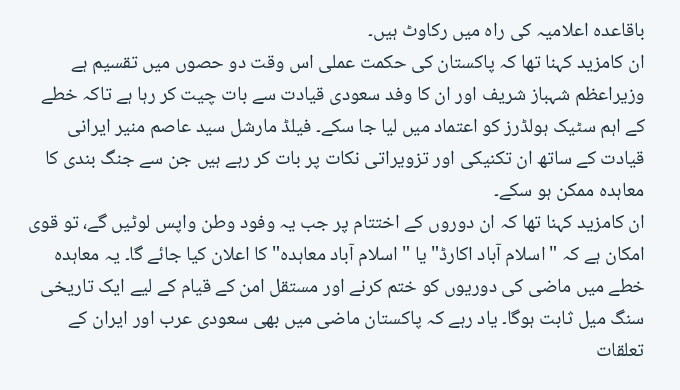باقاعدہ اعلامیہ کی راہ میں رکاوٹ ہیں۔
ان کامزید کہنا تھا کہ پاکستان کی حکمت عملی اس وقت دو حصوں میں تقسیم ہے وزیراعظم شہباز شریف اور ان کا وفد سعودی قیادت سے بات چیت کر رہا ہے تاکہ خطے کے اہم سٹیک ہولڈرز کو اعتماد میں لیا جا سکے۔ فیلڈ مارشل سید عاصم منیر ایرانی قیادت کے ساتھ ان تکنیکی اور تزویراتی نکات پر بات کر رہے ہیں جن سے جنگ بندی کا معاہدہ ممکن ہو سکے۔
ان کامزید کہنا تھا کہ ان دوروں کے اختتام پر جب یہ وفود وطن واپس لوٹیں گے، تو قوی امکان ہے کہ "اسلام آباد اکارڈ" یا "اسلام آباد معاہدہ" کا اعلان کیا جائے گا۔ یہ معاہدہ خطے میں ماضی کی دوریوں کو ختم کرنے اور مستقل امن کے قیام کے لیے ایک تاریخی سنگ میل ثابت ہوگا۔ یاد رہے کہ پاکستان ماضی میں بھی سعودی عرب اور ایران کے تعلقات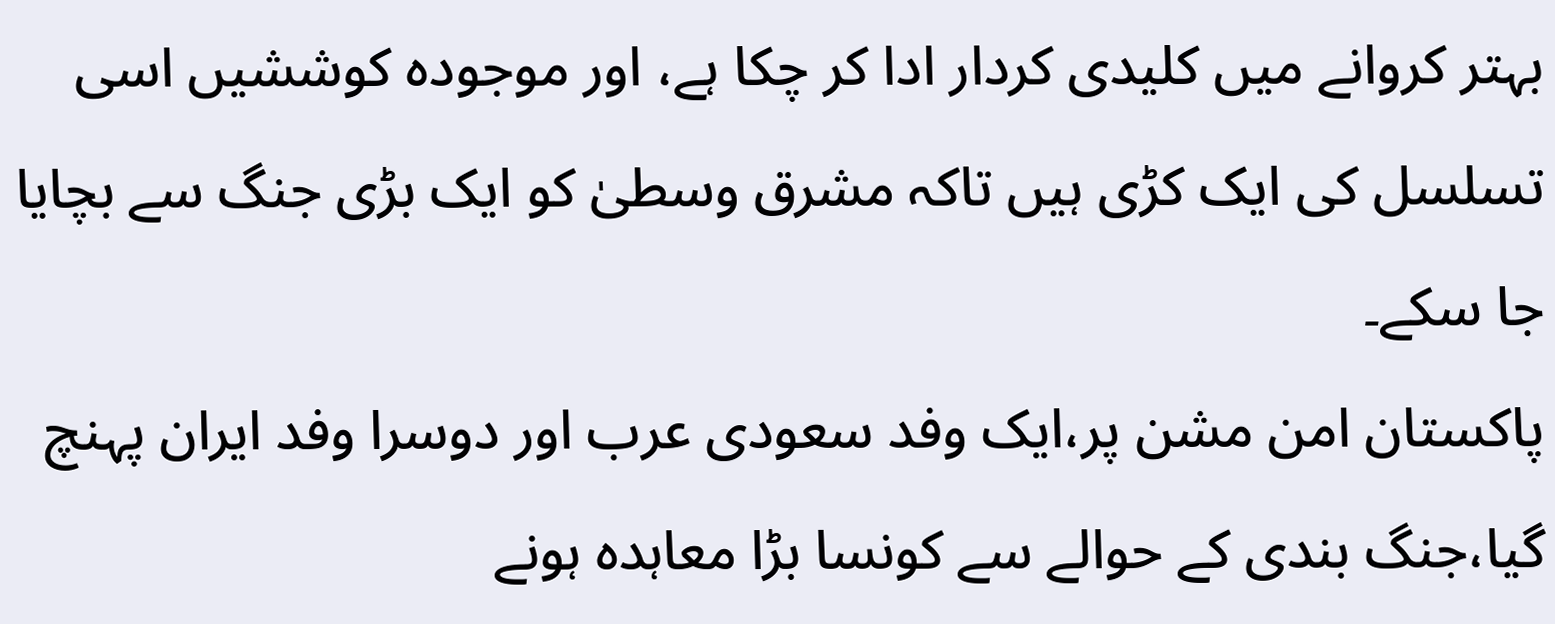بہتر کروانے میں کلیدی کردار ادا کر چکا ہے، اور موجودہ کوششیں اسی تسلسل کی ایک کڑی ہیں تاکہ مشرق وسطیٰ کو ایک بڑی جنگ سے بچایا جا سکے۔
پاکستان امن مشن پر،ایک وفد سعودی عرب اور دوسرا وفد ایران پہنچ گیا،جنگ بندی کے حوالے سے کونسا بڑا معاہدہ ہونے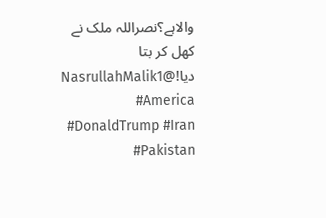والاہے؟نصراللہ ملک نے کھل کر بتا دیا!@NasrullahMalik1 #America #DonaldTrump #Iran #Pakistan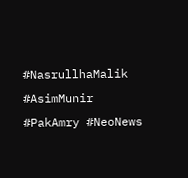#NasrullhaMalik #AsimMunir #PakAmry #NeoNews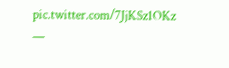pic.twitter.com/7JjKSz1OKz
—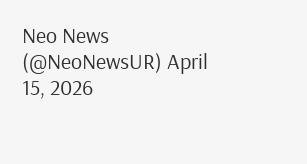Neo News (@NeoNewsUR) April 15, 2026